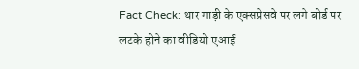Fact Check: थार गाड़ी के एक्सप्रेसवे पर लगे बोर्ड पर लटके होने का वीडियो एआई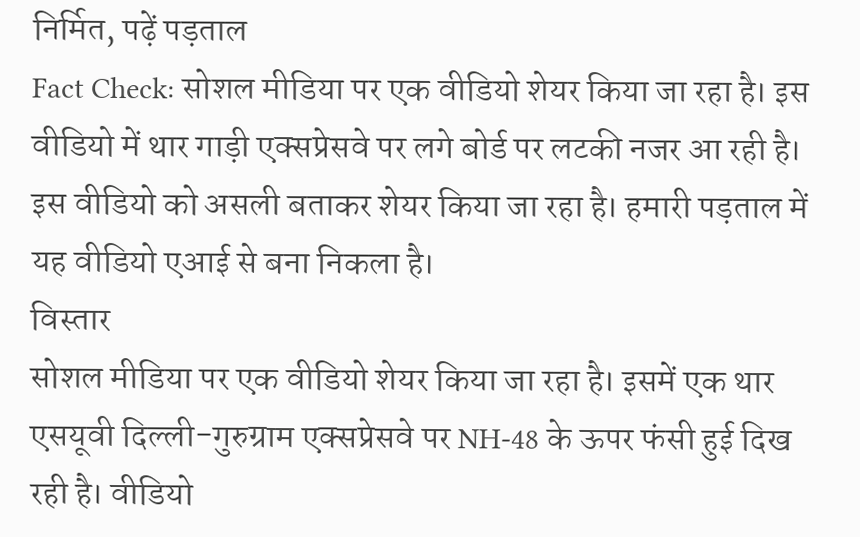निर्मित, पढ़ें पड़ताल
Fact Check: सोशल मीडिया पर एक वीडियो शेयर किया जा रहा है। इस वीडियो में थार गाड़ी एक्सप्रेसवे पर लगे बोर्ड पर लटकी नजर आ रही है। इस वीडियो को असली बताकर शेयर किया जा रहा है। हमारी पड़ताल में यह वीडियो एआई से बना निकला है।
विस्तार
सोशल मीडिया पर एक वीडियो शेयर किया जा रहा है। इसमें एक थार एसयूवी दिल्ली-गुरुग्राम एक्सप्रेसवे पर NH-48 के ऊपर फंसी हुई दिख रही है। वीडियो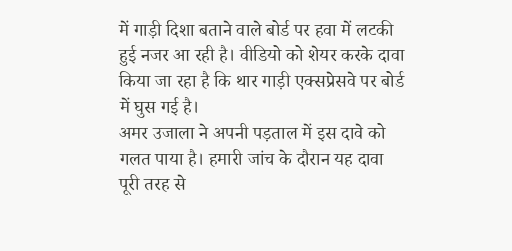में गाड़ी दिशा बताने वाले बोर्ड पर हवा में लटकी हुई नजर आ रही है। वीडियो को शेयर करके दावा किया जा रहा है कि थार गाड़ी एक्सप्रेसवे पर बोर्ड में घुस गई है।
अमर उजाला ने अपनी पड़ताल में इस दावे को गलत पाया है। हमारी जांच के दौरान यह दावा पूरी तरह से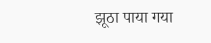झूठा पाया गया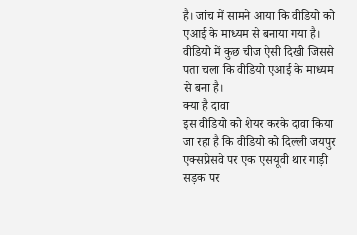है। जांच में सामने आया कि वीडियो को एआई के माध्यम से बनाया गया है। वीडियो में कुछ चीज ऐसी दिखी जिससे पता चला कि वीडियो एआई के माध्यम से बना है।
क्या है दावा
इस वीडियो को शेयर करके दावा किया जा रहा है कि वीडियो को दिल्ली जयपुर एक्सप्रेसवे पर एक एसयूवी थार गाड़ी सड़क पर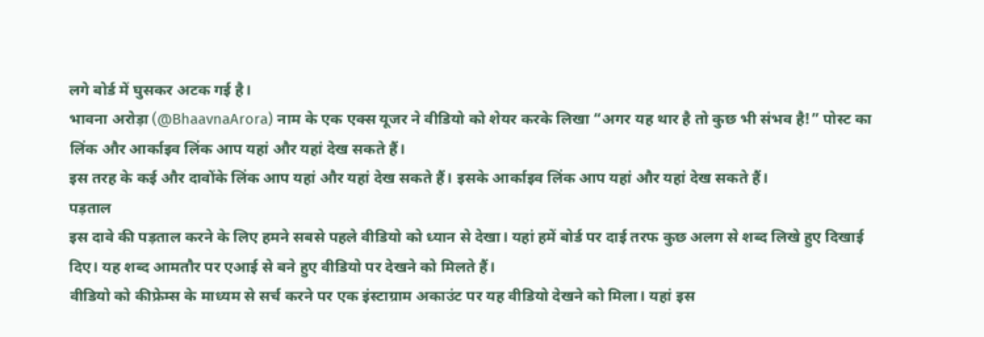लगे बोर्ड में घुसकर अटक गई है।
भावना अरोड़ा (@BhaavnaArora) नाम के एक एक्स यूजर ने वीडियो को शेयर करके लिखा “अगर यह थार है तो कुछ भी संभव है!” पोस्ट का लिंक और आर्काइव लिंक आप यहां और यहां देख सकते हैं।
इस तरह के कई और दावोंके लिंक आप यहां और यहां देख सकते हैं। इसके आर्काइव लिंक आप यहां और यहां देख सकते हैं।
पड़ताल
इस दावे की पड़ताल करने के लिए हमने सबसे पहले वीडियो को ध्यान से देखा। यहां हमें बोर्ड पर दाई तरफ कुछ अलग से शब्द लिखे हुए दिखाई दिए। यह शब्द आमतौर पर एआई से बने हुए वीडियो पर देखने को मिलते हैं।
वीडियो को कीफ्रेम्स के माध्यम से सर्च करने पर एक इंस्टाग्राम अकाउंट पर यह वीडियो देखने को मिला। यहां इस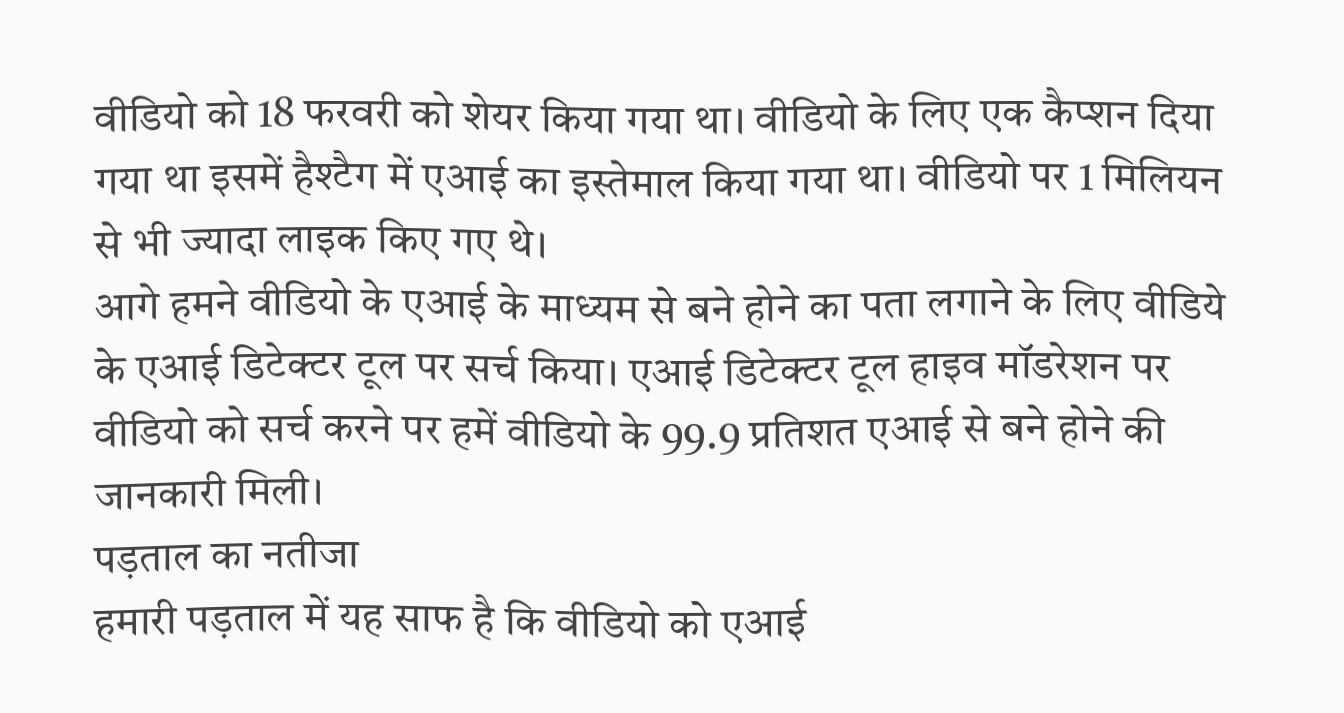वीडियो को 18 फरवरी को शेयर किया गया था। वीडियो के लिए एक कैप्शन दिया गया था इसमें हैश्टैग में एआई का इस्तेमाल किया गया था। वीडियो पर 1 मिलियन से भी ज्यादा लाइक किए गए थे।
आगे हमने वीडियो के एआई के माध्यम से बने होने का पता लगाने के लिए वीडिये के एआई डिटेक्टर टूल पर सर्च किया। एआई डिटेक्टर टूल हाइव मॉडरेशन पर वीडियो को सर्च करने पर हमें वीडियो के 99.9 प्रतिशत एआई से बने होने की जानकारी मिली।
पड़ताल का नतीजा
हमारी पड़ताल में यह साफ है कि वीडियो को एआई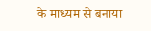के माध्यम से बनाया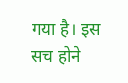गया है। इस सच होने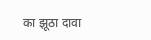का झूठा दावा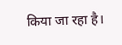किया जा रहा है।